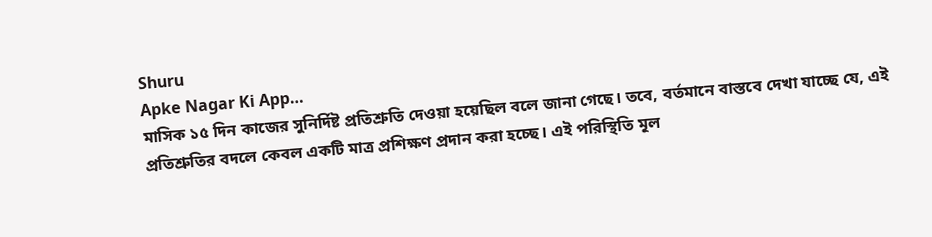Shuru
Apke Nagar Ki App…
মাসিক ১৫ দিন কাজের সুনির্দিষ্ট প্রতিশ্রুতি দেওয়া হয়েছিল বলে জানা গেছে। তবে, বর্তমানে বাস্তবে দেখা যাচ্ছে যে, এই প্রতিশ্রুতির বদলে কেবল একটি মাত্র প্রশিক্ষণ প্রদান করা হচ্ছে। এই পরিস্থিতি মূল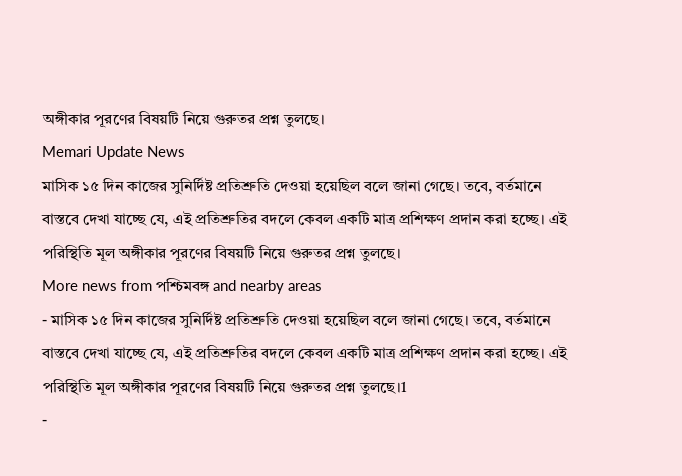অঙ্গীকার পূরণের বিষয়টি নিয়ে গুরুতর প্রশ্ন তুলছে।
Memari Update News
মাসিক ১৫ দিন কাজের সুনির্দিষ্ট প্রতিশ্রুতি দেওয়া হয়েছিল বলে জানা গেছে। তবে, বর্তমানে বাস্তবে দেখা যাচ্ছে যে, এই প্রতিশ্রুতির বদলে কেবল একটি মাত্র প্রশিক্ষণ প্রদান করা হচ্ছে। এই পরিস্থিতি মূল অঙ্গীকার পূরণের বিষয়টি নিয়ে গুরুতর প্রশ্ন তুলছে।
More news from পশ্চিমবঙ্গ and nearby areas
- মাসিক ১৫ দিন কাজের সুনির্দিষ্ট প্রতিশ্রুতি দেওয়া হয়েছিল বলে জানা গেছে। তবে, বর্তমানে বাস্তবে দেখা যাচ্ছে যে, এই প্রতিশ্রুতির বদলে কেবল একটি মাত্র প্রশিক্ষণ প্রদান করা হচ্ছে। এই পরিস্থিতি মূল অঙ্গীকার পূরণের বিষয়টি নিয়ে গুরুতর প্রশ্ন তুলছে।1
-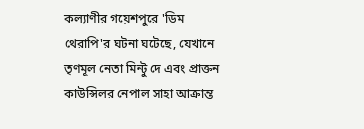কল্যাণীর গয়েশপুরে 'ডিম থেরাপি'র ঘটনা ঘটেছে, যেখানে তৃণমূল নেতা মিন্টু দে এবং প্রাক্তন কাউন্সিলর নেপাল সাহা আক্রান্ত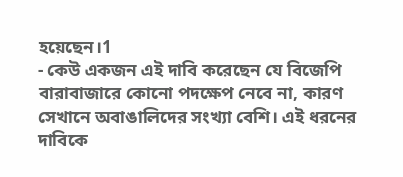হয়েছেন।1
- কেউ একজন এই দাবি করেছেন যে বিজেপি বারাবাজারে কোনো পদক্ষেপ নেবে না, কারণ সেখানে অবাঙালিদের সংখ্যা বেশি। এই ধরনের দাবিকে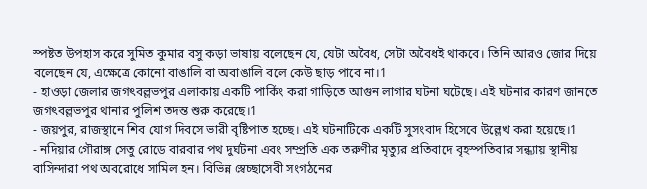স্পষ্টত উপহাস করে সুমিত কুমার বসু কড়া ভাষায় বলেছেন যে, যেটা অবৈধ, সেটা অবৈধই থাকবে। তিনি আরও জোর দিয়ে বলেছেন যে, এক্ষেত্রে কোনো বাঙালি বা অবাঙালি বলে কেউ ছাড় পাবে না।1
- হাওড়া জেলার জগৎবল্লভপুর এলাকায় একটি পার্কিং করা গাড়িতে আগুন লাগার ঘটনা ঘটেছে। এই ঘটনার কারণ জানতে জগৎবল্লভপুর থানার পুলিশ তদন্ত শুরু করেছে।1
- জয়পুর, রাজস্থানে শিব যোগ দিবসে ভারী বৃষ্টিপাত হচ্ছে। এই ঘটনাটিকে একটি সুসংবাদ হিসেবে উল্লেখ করা হয়েছে।1
- নদিয়ার গৌরাঙ্গ সেতু রোডে বারবার পথ দুর্ঘটনা এবং সম্প্রতি এক তরুণীর মৃত্যুর প্রতিবাদে বৃহস্পতিবার সন্ধ্যায় স্থানীয় বাসিন্দারা পথ অবরোধে সামিল হন। বিভিন্ন স্বেচ্ছাসেবী সংগঠনের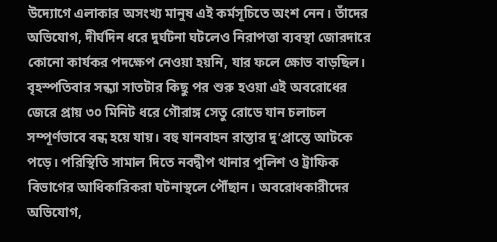উদ্যোগে এলাকার অসংখ্য মানুষ এই কর্মসূচিতে অংশ নেন। তাঁদের অভিযোগ, দীর্ঘদিন ধরে দুর্ঘটনা ঘটলেও নিরাপত্তা ব্যবস্থা জোরদারে কোনো কার্যকর পদক্ষেপ নেওয়া হয়নি, যার ফলে ক্ষোভ বাড়ছিল। বৃহস্পতিবার সন্ধ্যা সাতটার কিছু পর শুরু হওয়া এই অবরোধের জেরে প্রায় ৩০ মিনিট ধরে গৌরাঙ্গ সেতু রোডে যান চলাচল সম্পূর্ণভাবে বন্ধ হয়ে যায়। বহু যানবাহন রাস্তার দু’প্রান্তে আটকে পড়ে। পরিস্থিতি সামাল দিতে নবদ্বীপ থানার পুলিশ ও ট্রাফিক বিভাগের আধিকারিকরা ঘটনাস্থলে পৌঁছান। অবরোধকারীদের অভিযোগ,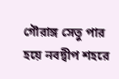গৌরাঙ্গ সেতু পার হয়ে নবদ্বীপ শহরে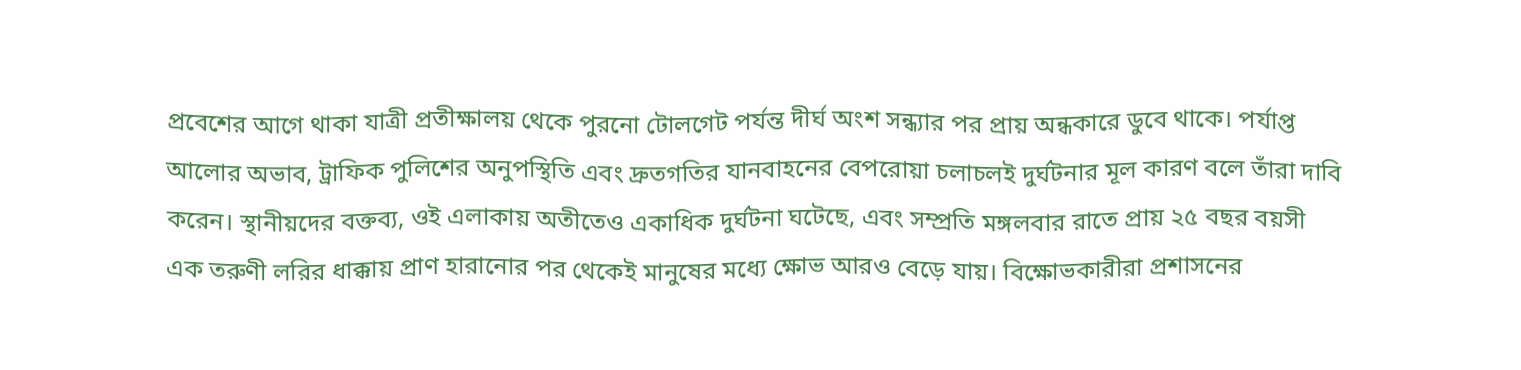প্রবেশের আগে থাকা যাত্রী প্রতীক্ষালয় থেকে পুরনো টোলগেট পর্যন্ত দীর্ঘ অংশ সন্ধ্যার পর প্রায় অন্ধকারে ডুবে থাকে। পর্যাপ্ত আলোর অভাব, ট্রাফিক পুলিশের অনুপস্থিতি এবং দ্রুতগতির যানবাহনের বেপরোয়া চলাচলই দুর্ঘটনার মূল কারণ বলে তাঁরা দাবি করেন। স্থানীয়দের বক্তব্য, ওই এলাকায় অতীতেও একাধিক দুর্ঘটনা ঘটেছে, এবং সম্প্রতি মঙ্গলবার রাতে প্রায় ২৫ বছর বয়সী এক তরুণী লরির ধাক্কায় প্রাণ হারানোর পর থেকেই মানুষের মধ্যে ক্ষোভ আরও বেড়ে যায়। বিক্ষোভকারীরা প্রশাসনের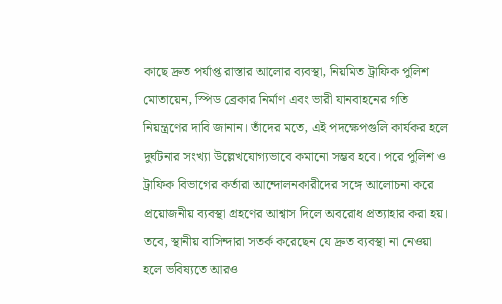কাছে দ্রুত পর্যাপ্ত রাস্তার আলোর ব্যবস্থা, নিয়মিত ট্রাফিক পুলিশ মোতায়েন, স্পিড ব্রেকার নির্মাণ এবং ভারী যানবাহনের গতি নিয়ন্ত্রণের দাবি জানান। তাঁদের মতে, এই পদক্ষেপগুলি কার্যকর হলে দুর্ঘটনার সংখ্যা উল্লেখযোগ্যভাবে কমানো সম্ভব হবে। পরে পুলিশ ও ট্রাফিক বিভাগের কর্তারা আন্দোলনকারীদের সঙ্গে আলোচনা করে প্রয়োজনীয় ব্যবস্থা গ্রহণের আশ্বাস দিলে অবরোধ প্রত্যাহার করা হয়। তবে, স্থানীয় বাসিন্দারা সতর্ক করেছেন যে দ্রুত ব্যবস্থা না নেওয়া হলে ভবিষ্যতে আরও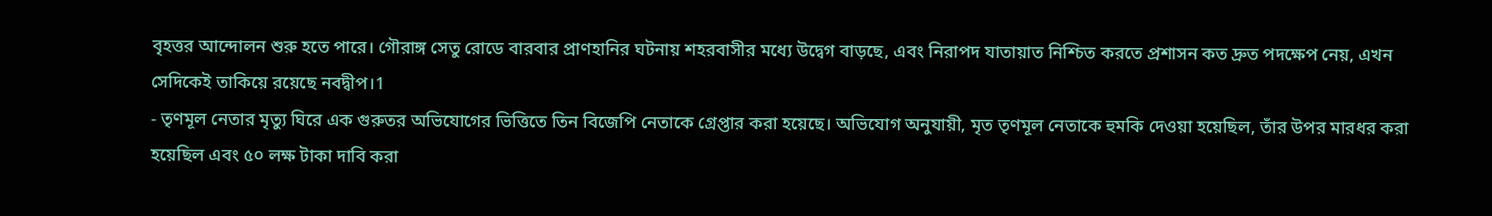বৃহত্তর আন্দোলন শুরু হতে পারে। গৌরাঙ্গ সেতু রোডে বারবার প্রাণহানির ঘটনায় শহরবাসীর মধ্যে উদ্বেগ বাড়ছে, এবং নিরাপদ যাতায়াত নিশ্চিত করতে প্রশাসন কত দ্রুত পদক্ষেপ নেয়, এখন সেদিকেই তাকিয়ে রয়েছে নবদ্বীপ।1
- তৃণমূল নেতার মৃত্যু ঘিরে এক গুরুতর অভিযোগের ভিত্তিতে তিন বিজেপি নেতাকে গ্রেপ্তার করা হয়েছে। অভিযোগ অনুযায়ী, মৃত তৃণমূল নেতাকে হুমকি দেওয়া হয়েছিল, তাঁর উপর মারধর করা হয়েছিল এবং ৫০ লক্ষ টাকা দাবি করা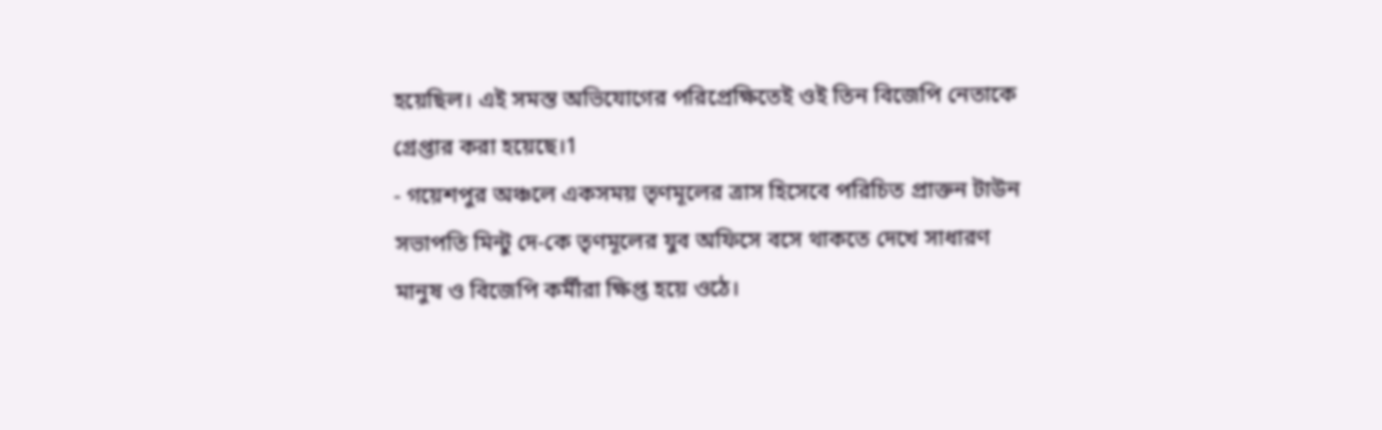হয়েছিল। এই সমস্ত অভিযোগের পরিপ্রেক্ষিতেই ওই তিন বিজেপি নেতাকে গ্রেপ্তার করা হয়েছে।1
- গয়েশপুর অঞ্চলে একসময় তৃণমূলের ত্রাস হিসেবে পরিচিত প্রাক্তন টাউন সভাপতি মিন্টু দে-কে তৃণমূলের যুব অফিসে বসে থাকতে দেখে সাধারণ মানুষ ও বিজেপি কর্মীরা ক্ষিপ্ত হয়ে ওঠে।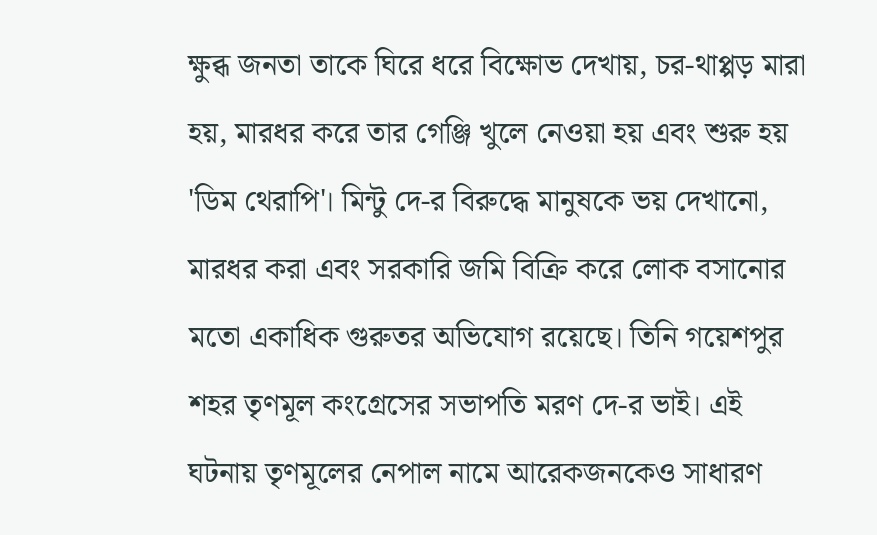ক্ষুব্ধ জনতা তাকে ঘিরে ধরে বিক্ষোভ দেখায়, চর-থাপ্পড় মারা হয়, মারধর করে তার গেঞ্জি খুলে নেওয়া হয় এবং শুরু হয় 'ডিম থেরাপি'। মিন্টু দে-র বিরুদ্ধে মানুষকে ভয় দেখানো, মারধর করা এবং সরকারি জমি বিক্রি করে লোক বসানোর মতো একাধিক গুরুতর অভিযোগ রয়েছে। তিনি গয়েশপুর শহর তৃণমূল কংগ্রেসের সভাপতি মরণ দে-র ভাই। এই ঘটনায় তৃণমূলের নেপাল নামে আরেকজনকেও সাধারণ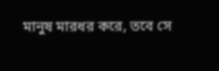মানুষ মারধর করে, তবে সে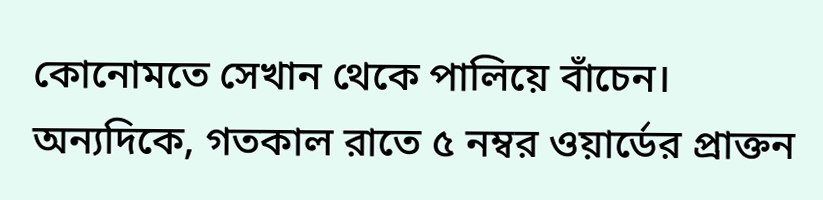কোনোমতে সেখান থেকে পালিয়ে বাঁচেন। অন্যদিকে, গতকাল রাতে ৫ নম্বর ওয়ার্ডের প্রাক্তন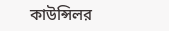কাউন্সিলর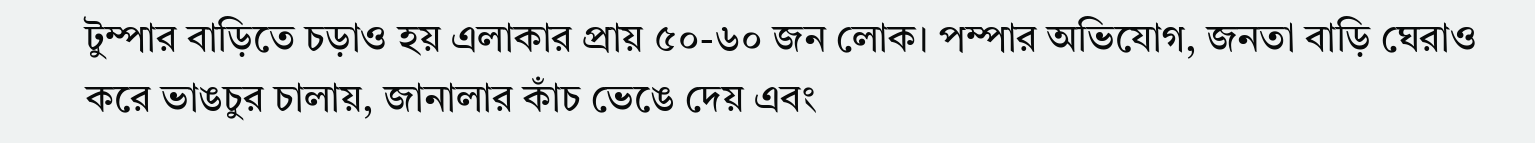টুম্পার বাড়িতে চড়াও হয় এলাকার প্রায় ৫০-৬০ জন লোক। পম্পার অভিযোগ, জনতা বাড়ি ঘেরাও করে ভাঙচুর চালায়, জানালার কাঁচ ভেঙে দেয় এবং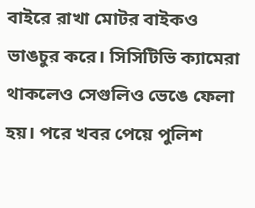বাইরে রাখা মোটর বাইকও ভাঙচুর করে। সিসিটিভি ক্যামেরা থাকলেও সেগুলিও ভেঙে ফেলা হয়। পরে খবর পেয়ে পুলিশ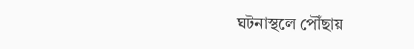ঘটনাস্থলে পৌঁছায়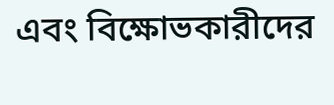এবং বিক্ষোভকারীদের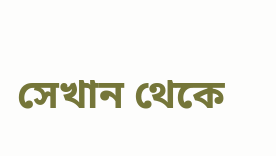সেখান থেকে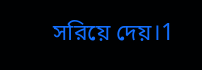সরিয়ে দেয়।1